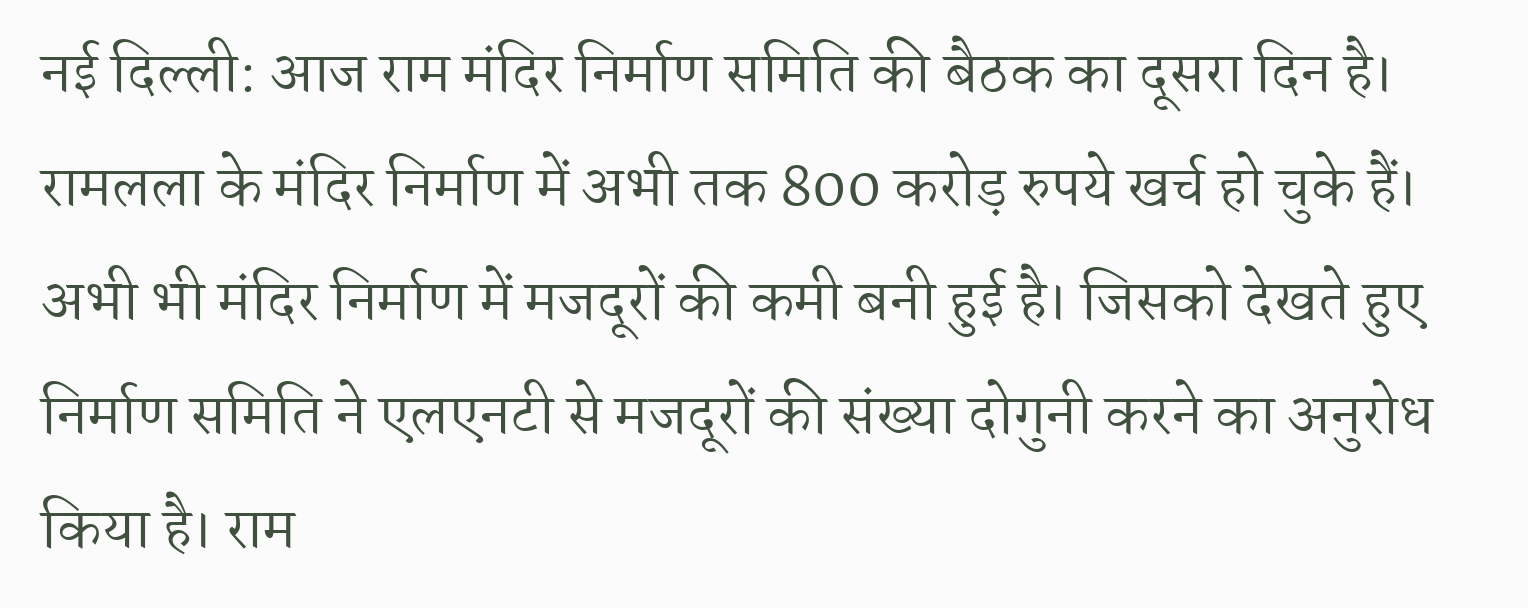नई दिल्ली: आज राम मंदिर निर्माण समिति की बैठक का दूसरा दिन है। रामलला के मंदिर निर्माण में अभी तक 800 करोड़ रुपये खर्च हो चुके हैं। अभी भी मंदिर निर्माण में मजदूरों की कमी बनी हुई है। जिसको देखते हुए निर्माण समिति ने एलएनटी से मजदूरों की संख्या दोगुनी करने का अनुरोध किया है। राम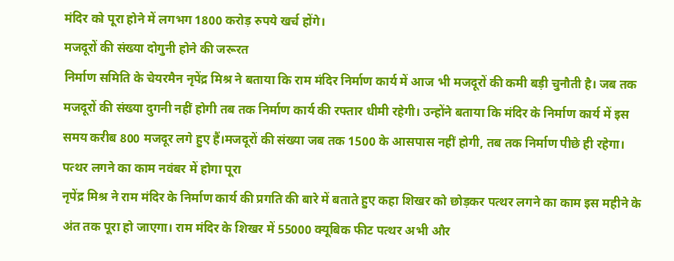मंदिर को पूरा होने में लगभग 1800 करोड़ रुपये खर्च होंगे।
मजदूरों की संख्या दोगुनी होने की जरूरत
निर्माण समिति के चेयरमैन नृपेंद्र मिश्र ने बताया कि राम मंदिर निर्माण कार्य में आज भी मजदूरों की कमी बड़ी चुनौती है। जब तक मजदूरों की संख्या दुगनी नहीं होगी तब तक निर्माण कार्य की रफ्तार धीमी रहेगी। उन्होंने बताया कि मंदिर के निर्माण कार्य में इस समय करीब 800 मजदूर लगे हुए हैं।मजदूरों की संख्या जब तक 1500 के आसपास नहीं होगी, तब तक निर्माण पीछे ही रहेगा।
पत्थर लगने का काम नवंबर में होगा पूरा
नृपेंद्र मिश्र ने राम मंदिर के निर्माण कार्य की प्रगति की बारे में बताते हुए कहा शिखर को छोड़कर पत्थर लगने का काम इस महीने के अंत तक पूरा हो जाएगा। राम मंदिर के शिखर में 55000 क्यूबिक फीट पत्थर अभी और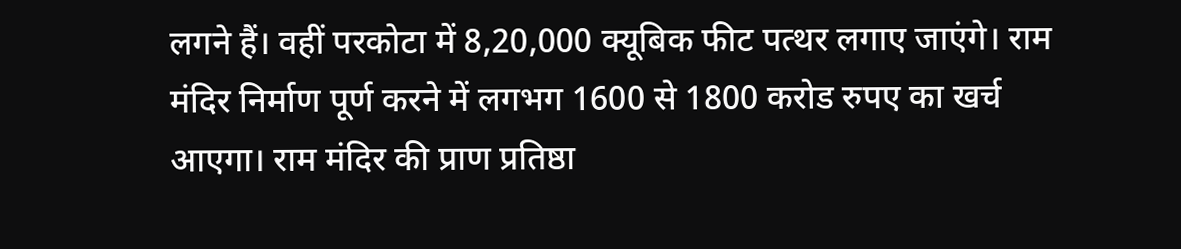लगने हैं। वहीं परकोटा में 8,20,000 क्यूबिक फीट पत्थर लगाए जाएंगे। राम मंदिर निर्माण पूर्ण करने में लगभग 1600 से 1800 करोड रुपए का खर्च आएगा। राम मंदिर की प्राण प्रतिष्ठा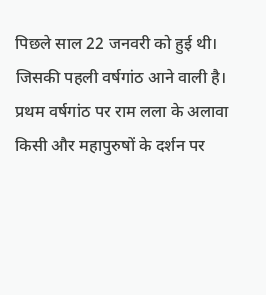पिछले साल 22 जनवरी को हुई थी। जिसकी पहली वर्षगांठ आने वाली है। प्रथम वर्षगांठ पर राम लला के अलावा किसी और महापुरुषों के दर्शन पर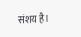संशय है।